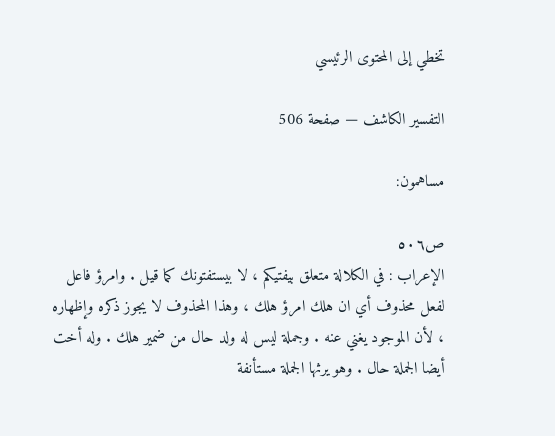تخطي إلى المحتوى الرئيسي

التفسير الكاشف — صفحة 506

مساهمون:

ص٥٠٦
الإعراب : في الكلالة متعلق بيفتيكم ، لا بيستفتونك كما قيل . وامرؤ فاعل لفعل محذوف أي ان هلك امرؤ هلك ، وهذا المحذوف لا يجوز ذكره وإظهاره ، لأن الموجود يغني عنه . وجملة ليس له ولد حال من ضمير هلك . وله أخت أيضا الجملة حال . وهو يرثها الجملة مستأنفة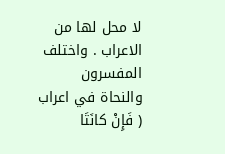لا محل لها من الاعراب . واختلف المفسرون والنحاة في اعراب ( فَإِنْ كانَتَا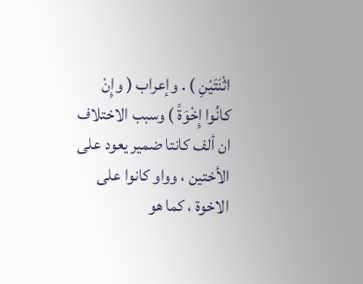اثْنَتَيْنِ ) . وإعراب ( وإِنْ كانُوا إِخْوَةً ) وسبب الاختلاف ان ألف كانتا ضمير يعود على الأختين ، وواو كانوا على الاخوة ، كما هو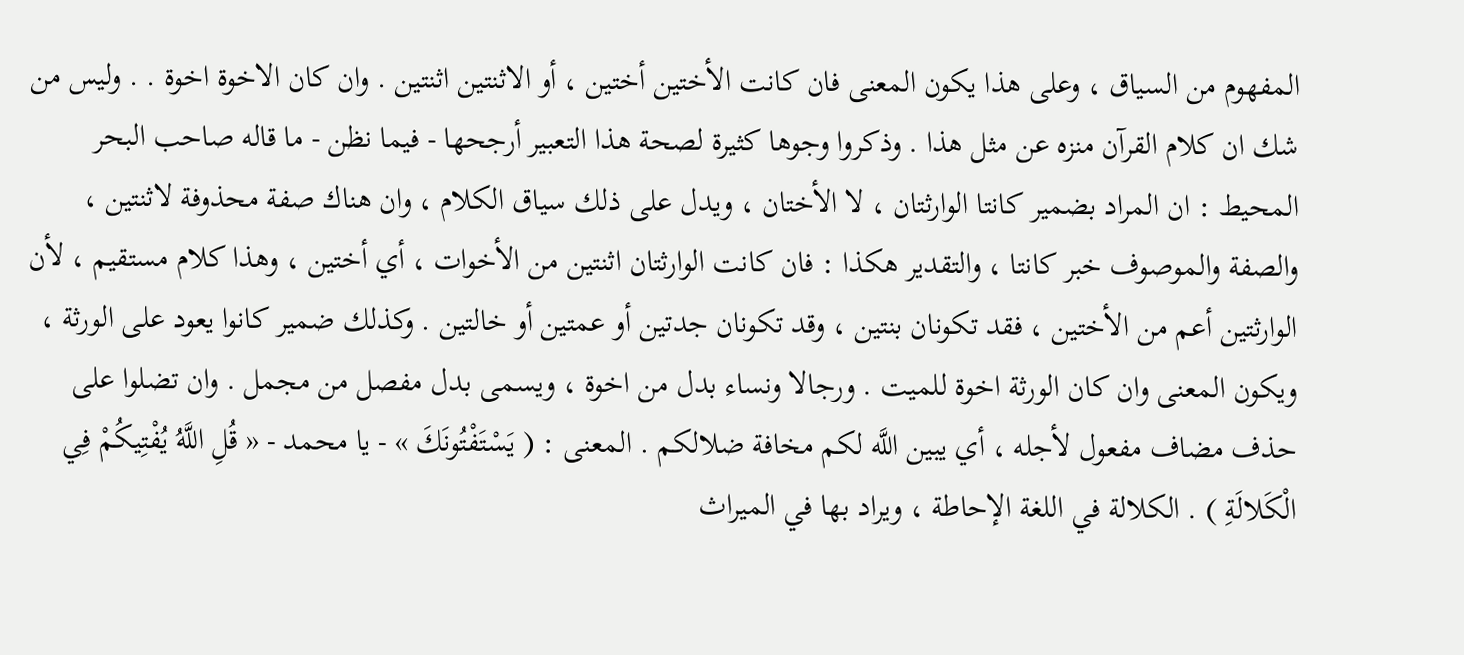المفهوم من السياق ، وعلى هذا يكون المعنى فان كانت الأختين أختين ، أو الاثنتين اثنتين . وان كان الاخوة اخوة . . وليس من شك ان كلام القرآن منزه عن مثل هذا . وذكروا وجوها كثيرة لصحة هذا التعبير أرجحها - فيما نظن - ما قاله صاحب البحر المحيط : ان المراد بضمير كانتا الوارثتان ، لا الأختان ، ويدل على ذلك سياق الكلام ، وان هناك صفة محذوفة لاثنتين ، والصفة والموصوف خبر كانتا ، والتقدير هكذا : فان كانت الوارثتان اثنتين من الأخوات ، أي أختين ، وهذا كلام مستقيم ، لأن الوارثتين أعم من الأختين ، فقد تكونان بنتين ، وقد تكونان جدتين أو عمتين أو خالتين . وكذلك ضمير كانوا يعود على الورثة ، ويكون المعنى وان كان الورثة اخوة للميت . ورجالا ونساء بدل من اخوة ، ويسمى بدل مفصل من مجمل . وان تضلوا على حذف مضاف مفعول لأجله ، أي يبين اللَّه لكم مخافة ضلالكم . المعنى : ( يَسْتَفْتُونَكَ » - يا محمد - « قُلِ اللَّهُ يُفْتِيكُمْ فِي الْكَلالَةِ ) . الكلالة في اللغة الإحاطة ، ويراد بها في الميراث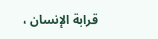قرابة الإنسان ،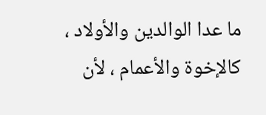ما عدا الوالدين والأولاد ، كالإخوة والأعمام ، لأن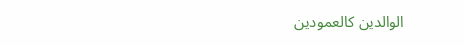الوالدين كالعمودين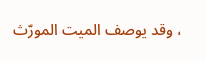، وقد يوصف الميت المورّث